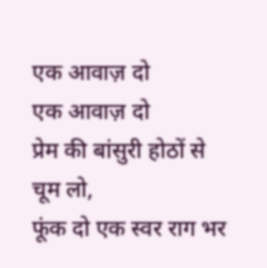एक आवाज़ दो
एक आवाज़ दो
प्रेम की बांसुरी होठों से चूम लो,
फूंक दो एक स्वर राग भर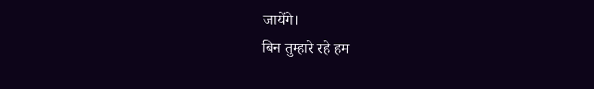जायेंगे।
बिन तुम्हारे रहे हम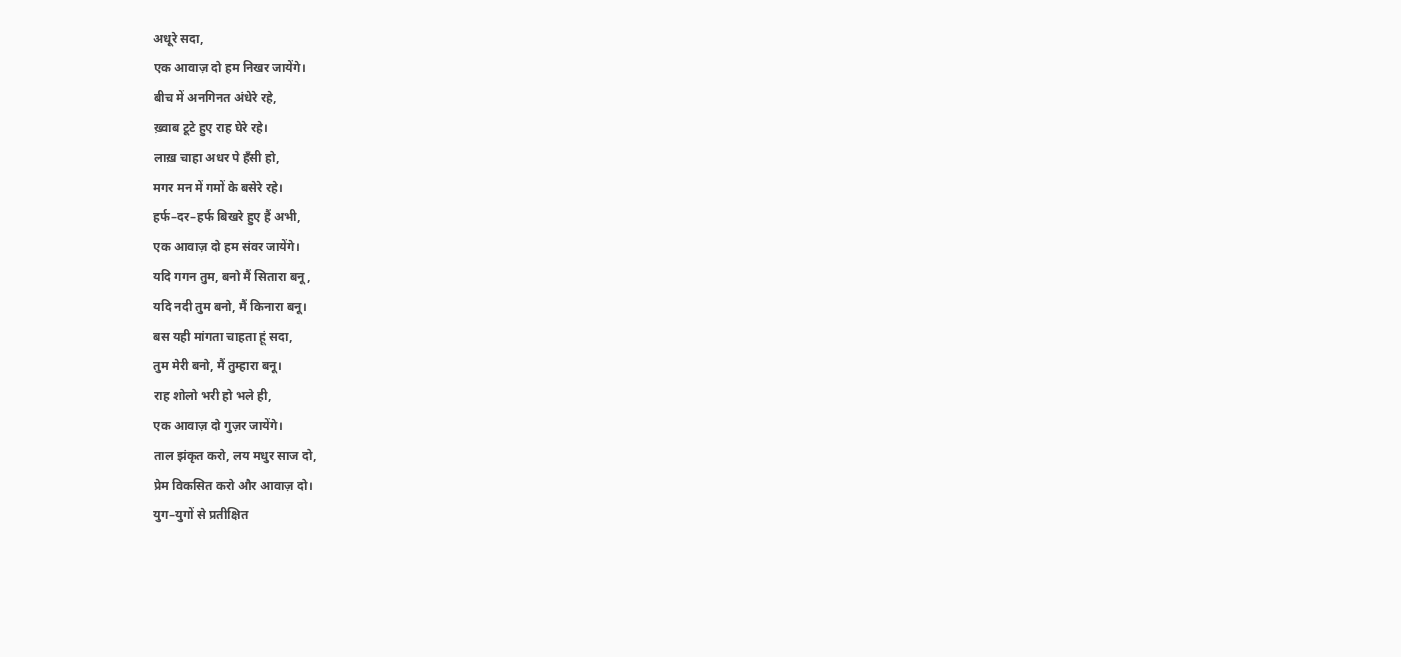अधूरे सदा,
एक आवाज़ दो हम निखर जायेंगे।
बीच में अनगिनत अंधेरे रहे,
ख़्वाब टूटे हुए राह घेरे रहे।
लाख़ चाहा अधर पे हँसी हो,
मगर मन में गमों के बसेरे रहे।
हर्फ–दर–हर्फ बिखरे हुए हैं अभी,
एक आवाज़ दो हम संवर जायेंगे।
यदि गगन तुम, बनो मैं सितारा बनू,
यदि नदी तुम बनो, मैं किनारा बनू।
बस यही मांगता चाहता हूं सदा,
तुम मेरी बनो, मैं तुम्हारा बनू।
राह शोलो भरी हो भले ही,
एक आवाज़ दो गुज़र जायेंगे।
ताल झंकृत करो, लय मधुर साज दो,
प्रेम विकसित करो और आवाज़ दो।
युग–युगों से प्रतीक्षित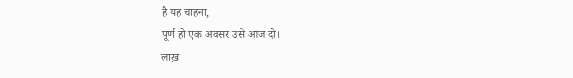है यह चाहना,
पूर्ण हो एक अवसर उसे आज दो।
लाख़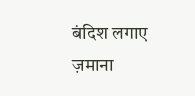बंदिश लगाए ज़माना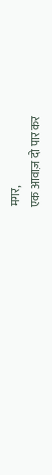मगर,
एक आवाज़ दो पार कर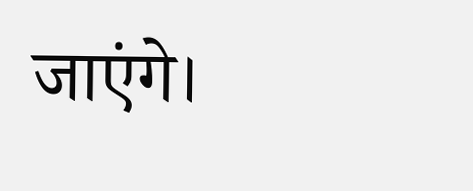जाएंगे।